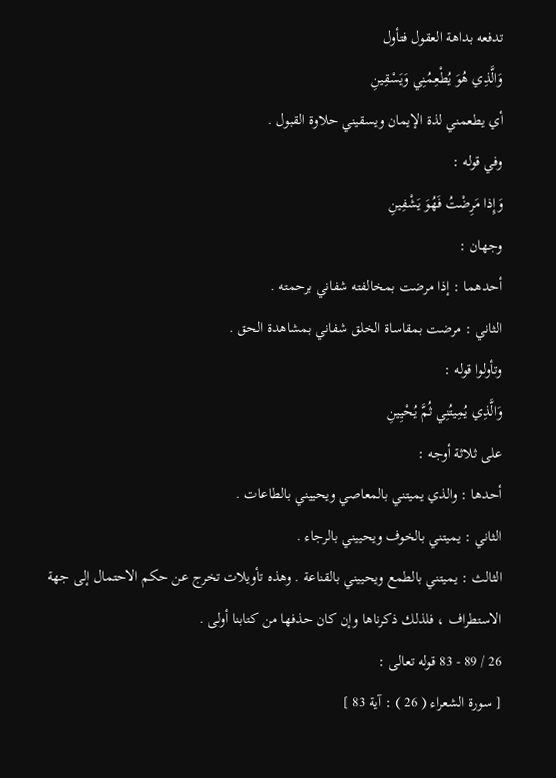تدفعه بداهة العقول فتأول
وَالَّذِي هُوَ يُطْعِمُنِي وَيَسْقِينِ
أي يطعمني لذة الإيمان ويسقيني حلاوة القبول .
وفي قوله :
وَإِذا مَرِضْتُ فَهُوَ يَشْفِينِ
وجهان :
أحدهما : إذا مرضت بمخالفته شفاني برحمته .
الثاني : مرضت بمقاساة الخلق شفاني بمشاهدة الحق .
وتأولوا قوله :
وَالَّذِي يُمِيتُنِي ثُمَّ يُحْيِينِ
على ثلاثة أوجه :
أحدها : والذي يميتني بالمعاصي ويحييني بالطاعات .
الثاني : يميتني بالخوف ويحييني بالرجاء .
الثالث : يميتني بالطمع ويحييني بالقناعة . وهذه تأويلات تخرج عن حكم الاحتمال إلى جهة الاستطراف ، فلذلك ذكرناها وإن كان حذفها من كتابنا أولى .
26 / 89 - 83 قوله تعالى :
[ سورة الشعراء ( 26 ) : آية 83 ]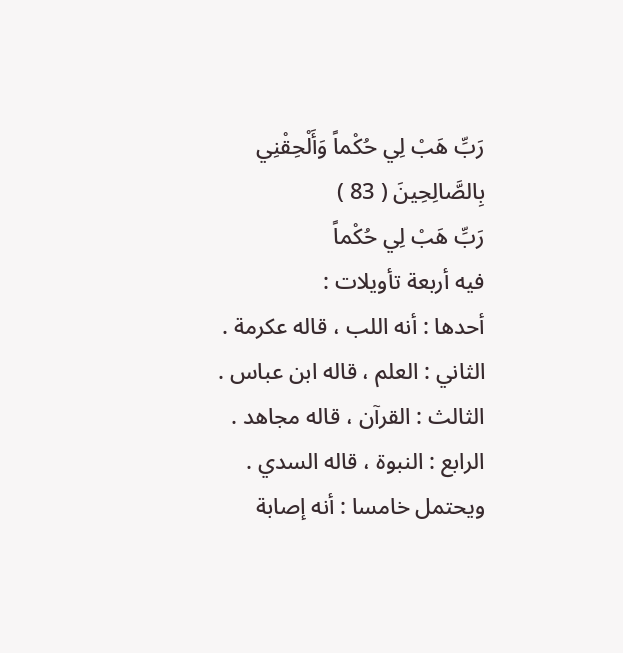رَبِّ هَبْ لِي حُكْماً وَأَلْحِقْنِي بِالصَّالِحِينَ ( 83 )
رَبِّ هَبْ لِي حُكْماً
فيه أربعة تأويلات :
أحدها : أنه اللب ، قاله عكرمة .
الثاني : العلم ، قاله ابن عباس .
الثالث : القرآن ، قاله مجاهد .
الرابع : النبوة ، قاله السدي .
ويحتمل خامسا : أنه إصابة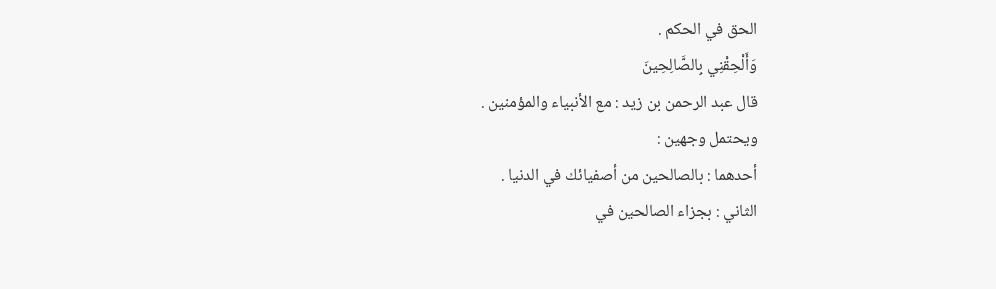الحق في الحكم .
وَأَلْحِقْنِي بِالصَّالِحِينَ
قال عبد الرحمن بن زيد : مع الأنبياء والمؤمنين .
ويحتمل وجهين :
أحدهما : بالصالحين من أصفيائك في الدنيا .
الثاني : بجزاء الصالحين في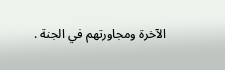الآخرة ومجاورتهم في الجنة .